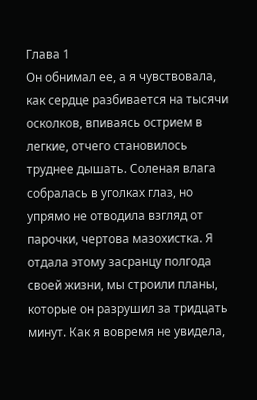Глава 1
Он обнимал ее, а я чувствовала, как сердце разбивается на тысячи осколков, впиваясь острием в легкие, отчего становилось труднее дышать. Соленая влага собралась в уголках глаз, но упрямо не отводила взгляд от парочки, чертова мазохистка. Я отдала этому засранцу полгода своей жизни, мы строили планы, которые он разрушил за тридцать минут. Как я вовремя не увидела,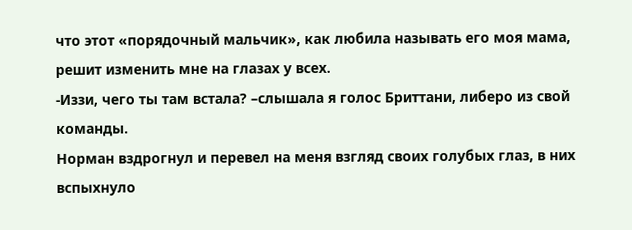что этот «порядочный мальчик», как любила называть его моя мама, решит изменить мне на глазах у всех.
-Иззи, чего ты там встала? –слышала я голос Бриттани, либеро из свой команды.
Норман вздрогнул и перевел на меня взгляд своих голубых глаз, в них вспыхнуло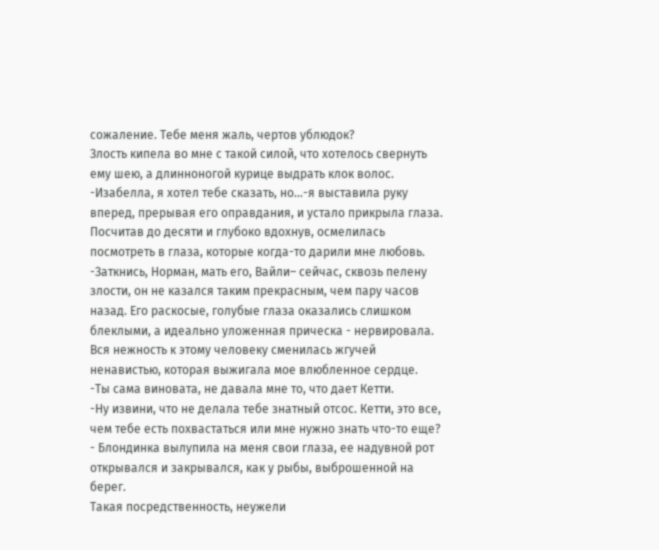сожаление. Тебе меня жаль, чертов ублюдок?
Злость кипела во мне с такой силой, что хотелось свернуть ему шею, а длинноногой курице выдрать клок волос.
-Изабелла, я хотел тебе сказать, но...-я выставила руку вперед, прерывая его оправдания, и устало прикрыла глаза. Посчитав до десяти и глубоко вдохнув, осмелилась посмотреть в глаза, которые когда-то дарили мне любовь.
-Заткнись, Норман, мать его, Вайли– сейчас, сквозь пелену злости, он не казался таким прекрасным, чем пару часов назад. Его раскосые, голубые глаза оказались слишком блеклыми, а идеально уложенная прическа - нервировала. Вся нежность к этому человеку сменилась жгучей ненавистью, которая выжигала мое влюбленное сердце.
-Ты сама виновата, не давала мне то, что дает Кетти.
-Ну извини, что не делала тебе знатный отсос. Кетти, это все, чем тебе есть похвастаться или мне нужно знать что-то еще? - Блондинка вылупила на меня свои глаза, ее надувной рот открывался и закрывался, как у рыбы, выброшенной на берег.
Такая посредственность, неужели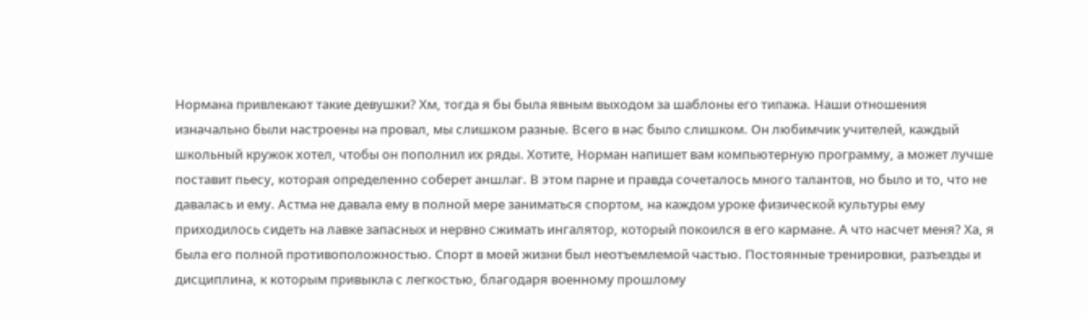Нормана привлекают такие девушки? Хм, тогда я бы была явным выходом за шаблоны его типажа. Наши отношения изначально были настроены на провал, мы слишком разные. Всего в нас было слишком. Он любимчик учителей, каждый школьный кружок хотел, чтобы он пополнил их ряды. Хотите, Норман напишет вам компьютерную программу, а может лучше поставит пьесу, которая определенно соберет аншлаг. В этом парне и правда сочеталось много талантов, но было и то, что не давалась и ему. Астма не давала ему в полной мере заниматься спортом, на каждом уроке физической культуры ему приходилось сидеть на лавке запасных и нервно сжимать ингалятор, который покоился в его кармане. А что насчет меня? Ха, я была его полной противоположностью. Спорт в моей жизни был неотъемлемой частью. Постоянные тренировки, разъезды и дисциплина, к которым привыкла с легкостью, благодаря военному прошлому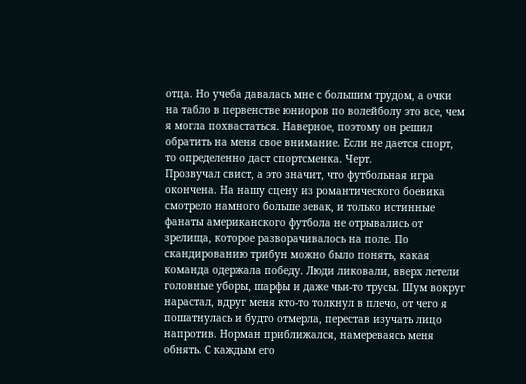отца. Но учеба давалась мне с большим трудом, а очки на табло в первенстве юниоров по волейболу это все, чем я могла похвастаться. Наверное, поэтому он решил обратить на меня свое внимание. Если не дается спорт, то определенно даст спортсменка. Черт.
Прозвучал свист, а это значит, что футбольная игра окончена. На нашу сцену из романтического боевика смотрело намного больше зевак, и только истинные фанаты американского футбола не отрывались от зрелища, которое разворачивалось на поле. По скандированию трибун можно было понять, какая команда одержала победу. Люди ликовали, вверх летели головные уборы, шарфы и даже чьи-то трусы. Шум вокруг нарастал, вдруг меня кто-то толкнул в плечо, от чего я пошатнулась и будто отмерла, перестав изучать лицо напротив. Норман приближался, намереваясь меня обнять. С каждым его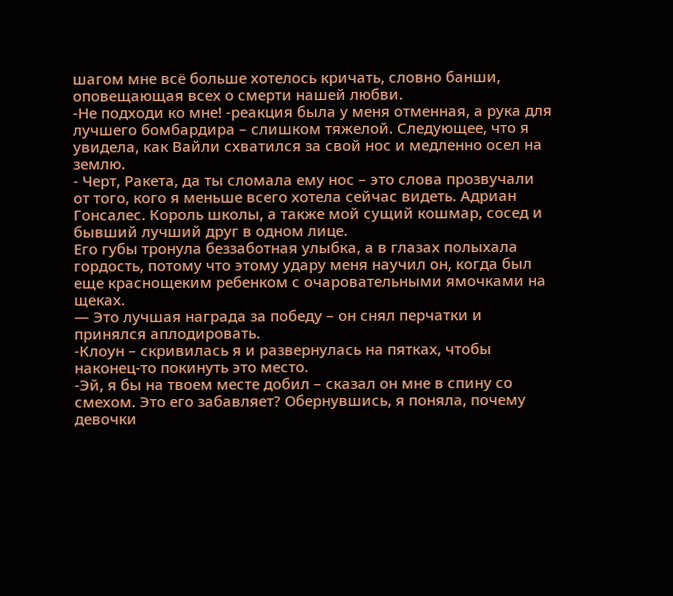шагом мне всё больше хотелось кричать, словно банши, оповещающая всех о смерти нашей любви.
-Не подходи ко мне! -реакция была у меня отменная, а рука для лучшего бомбардира – слишком тяжелой. Следующее, что я увидела, как Вайли схватился за свой нос и медленно осел на землю.
- Черт, Ракета, да ты сломала ему нос – это слова прозвучали от того, кого я меньше всего хотела сейчас видеть. Адриан Гонсалес. Король школы, а также мой сущий кошмар, сосед и бывший лучший друг в одном лице.
Его губы тронула беззаботная улыбка, а в глазах полыхала гордость, потому что этому удару меня научил он, когда был еще краснощеким ребенком с очаровательными ямочками на щеках.
— Это лучшая награда за победу – он снял перчатки и принялся аплодировать.
-Клоун – скривилась я и развернулась на пятках, чтобы наконец-то покинуть это место.
-Эй, я бы на твоем месте добил – сказал он мне в спину со смехом. Это его забавляет? Обернувшись, я поняла, почему девочки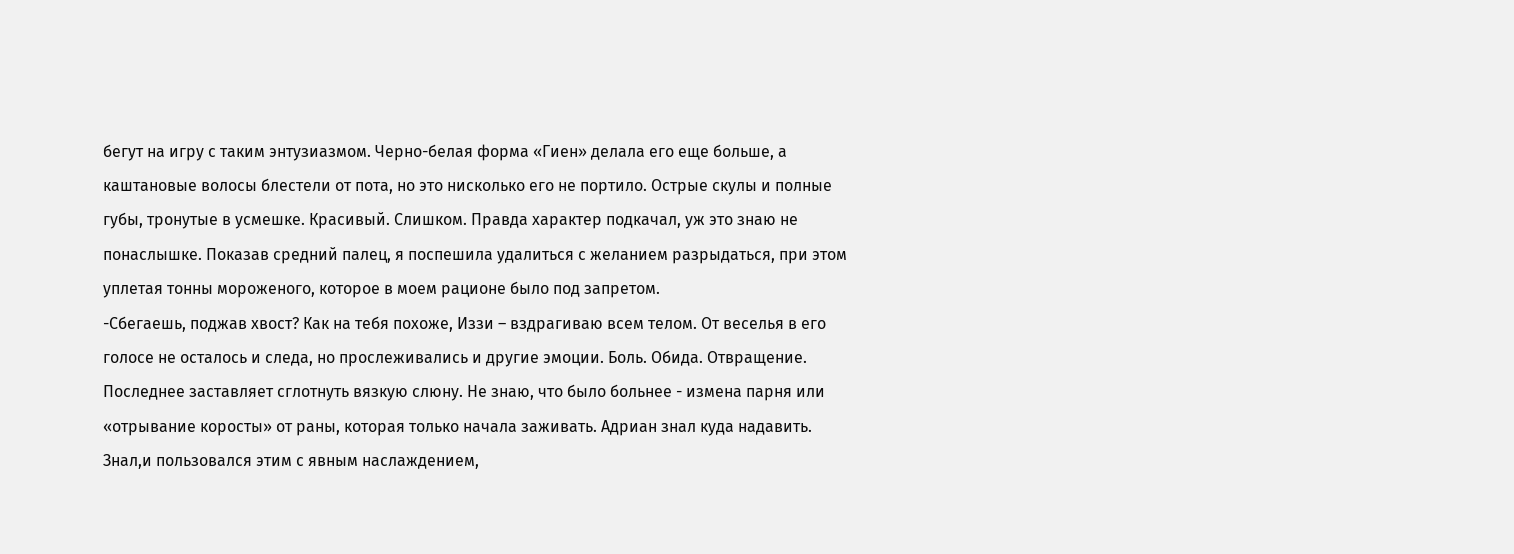бегут на игру с таким энтузиазмом. Черно-белая форма «Гиен» делала его еще больше, а каштановые волосы блестели от пота, но это нисколько его не портило. Острые скулы и полные губы, тронутые в усмешке. Красивый. Слишком. Правда характер подкачал, уж это знаю не понаслышке. Показав средний палец, я поспешила удалиться с желанием разрыдаться, при этом уплетая тонны мороженого, которое в моем рационе было под запретом.
-Сбегаешь, поджав хвост? Как на тебя похоже, Иззи – вздрагиваю всем телом. От веселья в его голосе не осталось и следа, но прослеживались и другие эмоции. Боль. Обида. Отвращение. Последнее заставляет сглотнуть вязкую слюну. Не знаю, что было больнее - измена парня или «отрывание коросты» от раны, которая только начала заживать. Адриан знал куда надавить. Знал,и пользовался этим с явным наслаждением,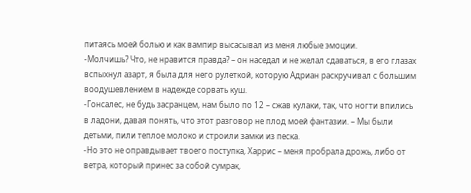питаясь моей болью и как вампир высасывал из меня любые эмоции.
-Молчишь? Что, не нравится правда? – он наседал и не желал сдаваться, в его глазах вспыхнул азарт, я была для него рулеткой, которую Адриан раскручивал с большим воодушевлением в надежде сорвать куш.
-Гонсалес, не будь засранцем, нам было по 12 – сжав кулаки, так, что ногти впились в ладони, давая понять, что этот разговор не плод моей фантазии. – Мы были детьми, пили теплое молоко и строили замки из песка.
-Но это не оправдывает твоего поступка, Харрис – меня пробрала дрожь, либо от ветра, который принес за собой сумрак,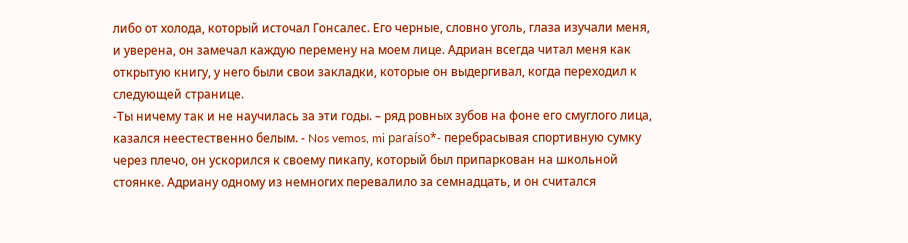либо от холода, который источал Гонсалес. Его черные, словно уголь, глаза изучали меня, и уверена, он замечал каждую перемену на моем лице. Адриан всегда читал меня как открытую книгу, у него были свои закладки, которые он выдергивал, когда переходил к следующей странице.
-Ты ничему так и не научилась за эти годы. – ряд ровных зубов на фоне его смуглого лица, казался неестественно белым. - Nos vemos, mi paraíso*- перебрасывая спортивную сумку через плечо, он ускорился к своему пикапу, который был припаркован на школьной стоянке. Адриану одному из немногих перевалило за семнадцать, и он считался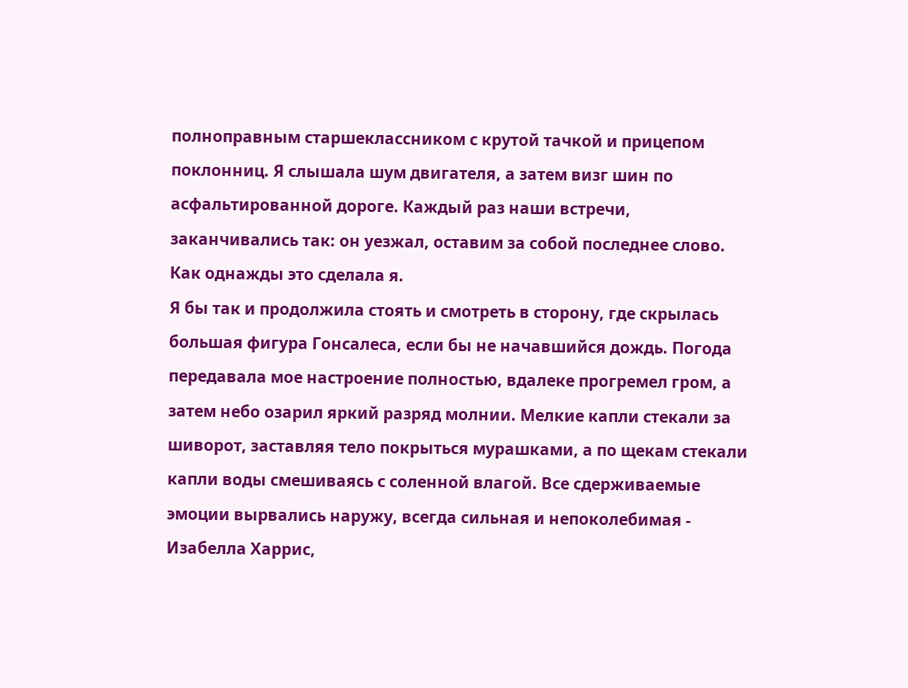полноправным старшеклассником с крутой тачкой и прицепом поклонниц. Я слышала шум двигателя, а затем визг шин по асфальтированной дороге. Каждый раз наши встречи, заканчивались так: он уезжал, оставим за собой последнее слово. Как однажды это сделала я.
Я бы так и продолжила стоять и смотреть в сторону, где скрылась большая фигура Гонсалеса, если бы не начавшийся дождь. Погода передавала мое настроение полностью, вдалеке прогремел гром, а затем небо озарил яркий разряд молнии. Мелкие капли стекали за шиворот, заставляя тело покрыться мурашками, а по щекам стекали капли воды смешиваясь с соленной влагой. Все сдерживаемые эмоции вырвались наружу, всегда сильная и непоколебимая - Изабелла Харрис,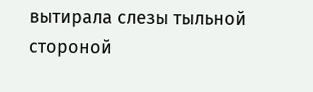вытирала слезы тыльной стороной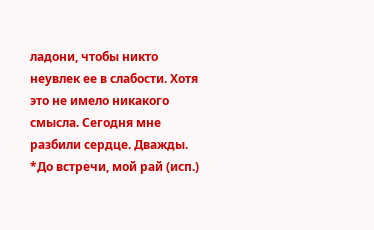ладони, чтобы никто неувлек ее в слабости. Хотя это не имело никакого смысла. Сегодня мне разбили сердце. Дважды.
*До встречи, мой рай (исп.)